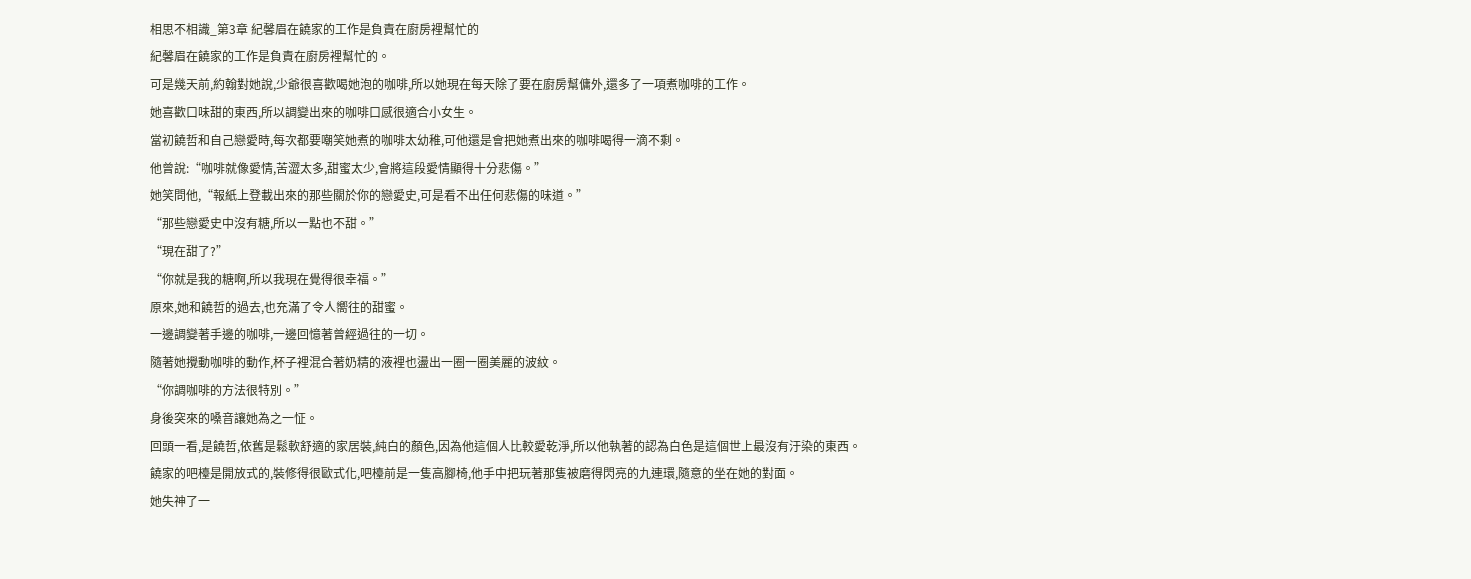相思不相識_第3章 紀馨眉在饒家的工作是負責在廚房裡幫忙的
紀馨眉在饒家的工作是負責在廚房裡幫忙的。
可是幾天前,約翰對她說,少爺很喜歡喝她泡的咖啡,所以她現在每天除了要在廚房幫傭外,還多了一項煮咖啡的工作。
她喜歡口味甜的東西,所以調變出來的咖啡口感很適合小女生。
當初饒哲和自己戀愛時,每次都要嘲笑她煮的咖啡太幼稚,可他還是會把她煮出來的咖啡喝得一滴不剩。
他曾說:“咖啡就像愛情,苦澀太多,甜蜜太少,會將這段愛情顯得十分悲傷。”
她笑問他,“報紙上登載出來的那些關於你的戀愛史,可是看不出任何悲傷的味道。”
“那些戀愛史中沒有糖,所以一點也不甜。”
“現在甜了?”
“你就是我的糖啊,所以我現在覺得很幸福。”
原來,她和饒哲的過去,也充滿了令人嚮往的甜蜜。
一邊調變著手邊的咖啡,一邊回憶著曾經過往的一切。
隨著她攪動咖啡的動作,杯子裡混合著奶精的液裡也盪出一圈一圈美麗的波紋。
“你調咖啡的方法很特別。”
身後突來的嗓音讓她為之一怔。
回頭一看,是饒哲,依舊是鬆軟舒適的家居裝,純白的顏色,因為他這個人比較愛乾淨,所以他執著的認為白色是這個世上最沒有汙染的東西。
饒家的吧檯是開放式的,裝修得很歐式化,吧檯前是一隻高腳椅,他手中把玩著那隻被磨得閃亮的九連環,隨意的坐在她的對面。
她失神了一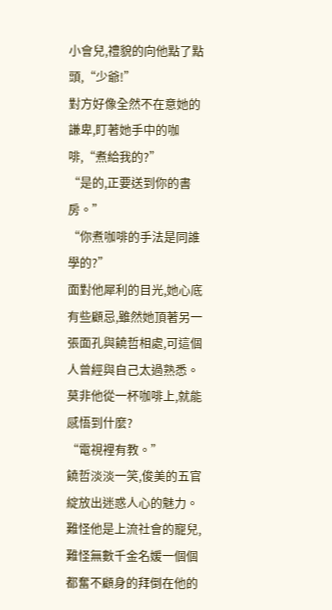小會兒,禮貌的向他點了點頭,“少爺!”
對方好像全然不在意她的謙卑,盯著她手中的咖啡,“煮給我的?”
“是的,正要送到你的書房。”
“你煮咖啡的手法是同誰學的?”
面對他犀利的目光,她心底有些顧忌,雖然她頂著另一張面孔與饒哲相處,可這個人曾經與自己太過熟悉。
莫非他從一杯咖啡上,就能感悟到什麼?
“電視裡有教。”
饒哲淡淡一笑,俊美的五官綻放出迷惑人心的魅力。
難怪他是上流社會的寵兒,難怪無數千金名媛一個個都奮不顧身的拜倒在他的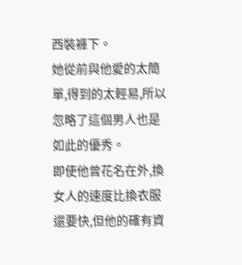西裝褲下。
她從前與他愛的太簡單,得到的太輕易,所以忽略了這個男人也是如此的優秀。
即使他曾花名在外,換女人的速度比換衣服還要快,但他的確有資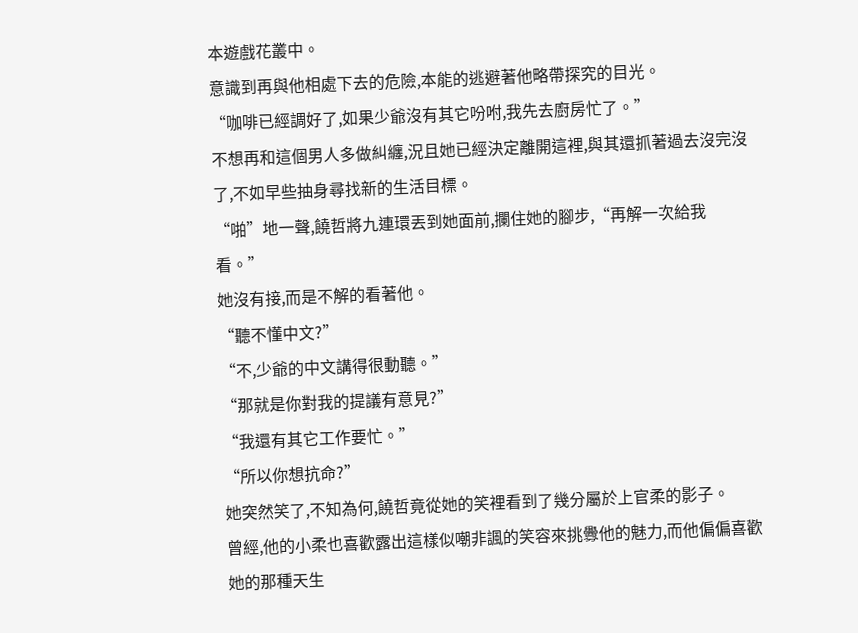本遊戲花叢中。
意識到再與他相處下去的危險,本能的逃避著他略帶探究的目光。
“咖啡已經調好了,如果少爺沒有其它吩咐,我先去廚房忙了。”
不想再和這個男人多做糾纏,況且她已經決定離開這裡,與其還抓著過去沒完沒了,不如早些抽身尋找新的生活目標。
“啪”地一聲,饒哲將九連環丟到她面前,攔住她的腳步,“再解一次給我看。”
她沒有接,而是不解的看著他。
“聽不懂中文?”
“不,少爺的中文講得很動聽。”
“那就是你對我的提議有意見?”
“我還有其它工作要忙。”
“所以你想抗命?”
她突然笑了,不知為何,饒哲竟從她的笑裡看到了幾分屬於上官柔的影子。
曾經,他的小柔也喜歡露出這樣似嘲非諷的笑容來挑釁他的魅力,而他偏偏喜歡她的那種天生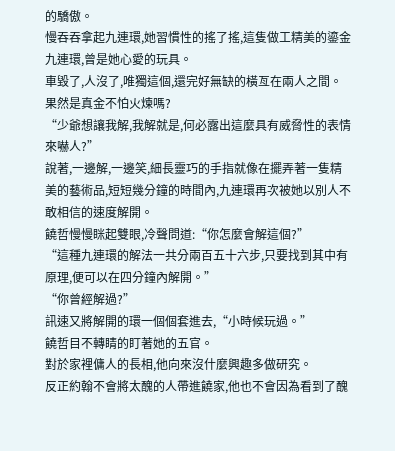的驕傲。
慢吞吞拿起九連環,她習慣性的搖了搖,這隻做工精美的鎏金九連環,曾是她心愛的玩具。
車毀了,人沒了,唯獨這個,還完好無缺的橫亙在兩人之間。
果然是真金不怕火煉嗎?
“少爺想讓我解,我解就是,何必露出這麼具有威脅性的表情來嚇人?”
說著,一邊解,一邊笑,細長靈巧的手指就像在擺弄著一隻精美的藝術品,短短幾分鐘的時間內,九連環再次被她以別人不敢相信的速度解開。
饒哲慢慢眯起雙眼,冷聲問道:“你怎麼會解這個?”
“這種九連環的解法一共分兩百五十六步,只要找到其中有原理,便可以在四分鐘內解開。”
“你曾經解過?”
訊速又將解開的環一個個套進去,“小時候玩過。”
饒哲目不轉睛的盯著她的五官。
對於家裡傭人的長相,他向來沒什麼興趣多做研究。
反正約翰不會將太醜的人帶進饒家,他也不會因為看到了醜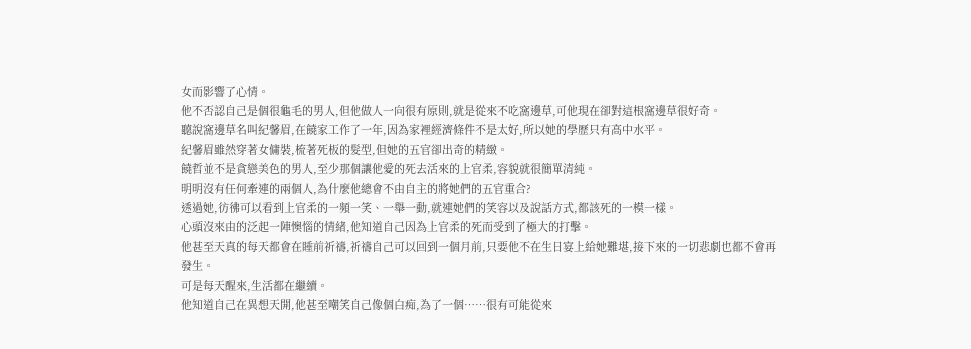女而影響了心情。
他不否認自己是個很龜毛的男人,但他做人一向很有原則,就是從來不吃窩邊草,可他現在卻對這根窩邊草很好奇。
聽說窩邊草名叫紀馨眉,在饒家工作了一年,因為家裡經濟條件不是太好,所以她的學歷只有高中水平。
紀馨眉雖然穿著女傭裝,梳著死板的髮型,但她的五官卻出奇的精緻。
饒哲並不是貪戀美色的男人,至少那個讓他愛的死去活來的上官柔,容貌就很簡單清純。
明明沒有任何牽連的兩個人,為什麼他總會不由自主的將她們的五官重合?
透過她,彷彿可以看到上官柔的一頻一笑、一舉一動,就連她們的笑容以及說話方式,都該死的一模一樣。
心頭沒來由的泛起一陣懊惱的情緒,他知道自己因為上官柔的死而受到了極大的打擊。
他甚至天真的每天都會在睡前祈禱,祈禱自己可以回到一個月前,只要他不在生日宴上給她難堪,接下來的一切悲劇也都不會再發生。
可是每天醒來,生活都在繼續。
他知道自己在異想天開,他甚至嘲笑自己像個白痴,為了一個……很有可能從來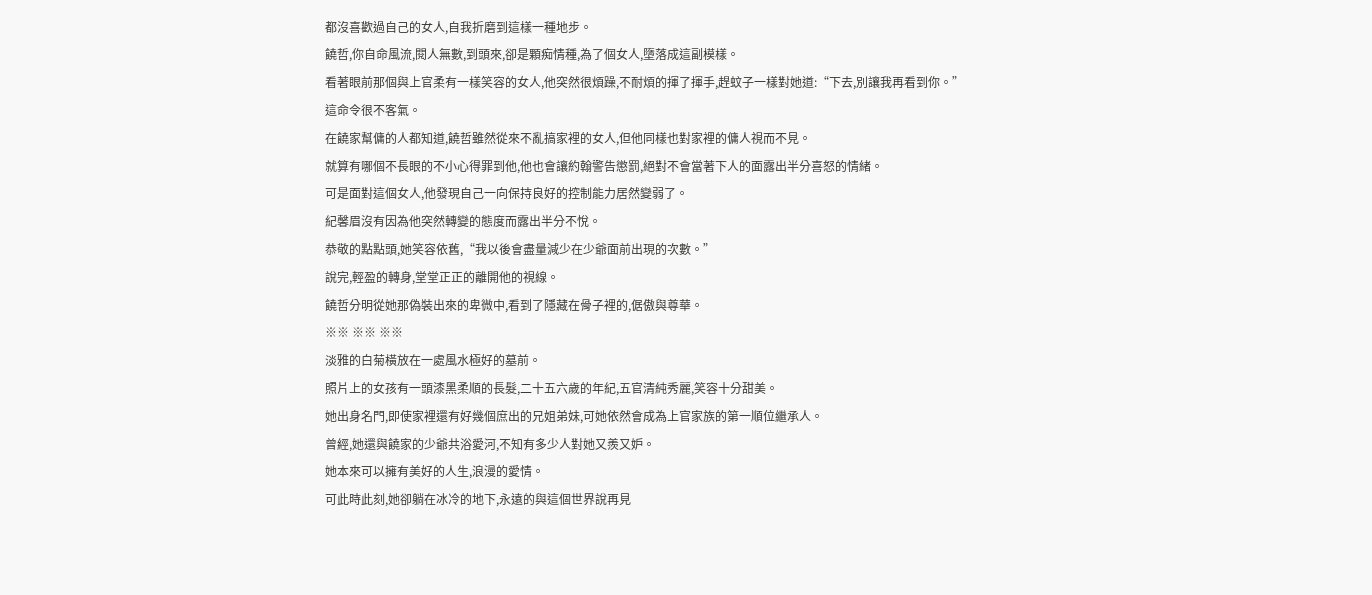都沒喜歡過自己的女人,自我折磨到這樣一種地步。
饒哲,你自命風流,閱人無數,到頭來,卻是顆痴情種,為了個女人,墮落成這副模樣。
看著眼前那個與上官柔有一樣笑容的女人,他突然很煩躁,不耐煩的揮了揮手,趕蚊子一樣對她道:“下去,別讓我再看到你。”
這命令很不客氣。
在饒家幫傭的人都知道,饒哲雖然從來不亂搞家裡的女人,但他同樣也對家裡的傭人視而不見。
就算有哪個不長眼的不小心得罪到他,他也會讓約翰警告懲罰,絕對不會當著下人的面露出半分喜怒的情緒。
可是面對這個女人,他發現自己一向保持良好的控制能力居然變弱了。
紀馨眉沒有因為他突然轉變的態度而露出半分不悅。
恭敬的點點頭,她笑容依舊,“我以後會盡量減少在少爺面前出現的次數。”
說完,輕盈的轉身,堂堂正正的離開他的視線。
饒哲分明從她那偽裝出來的卑微中,看到了隱藏在骨子裡的,倨傲與尊華。
※※ ※※ ※※
淡雅的白菊橫放在一處風水極好的墓前。
照片上的女孩有一頭漆黑柔順的長髮,二十五六歲的年紀,五官清純秀麗,笑容十分甜美。
她出身名門,即使家裡還有好幾個庶出的兄姐弟妹,可她依然會成為上官家族的第一順位繼承人。
曾經,她還與饒家的少爺共浴愛河,不知有多少人對她又羨又妒。
她本來可以擁有美好的人生,浪漫的愛情。
可此時此刻,她卻躺在冰冷的地下,永遠的與這個世界說再見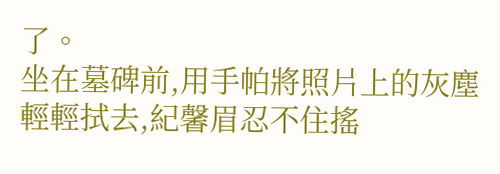了。
坐在墓碑前,用手帕將照片上的灰塵輕輕拭去,紀馨眉忍不住搖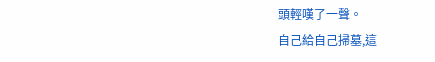頭輕嘆了一聲。
自己給自己掃墓,這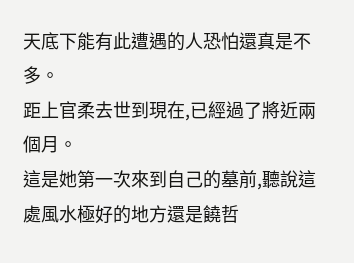天底下能有此遭遇的人恐怕還真是不多。
距上官柔去世到現在,已經過了將近兩個月。
這是她第一次來到自己的墓前,聽說這處風水極好的地方還是饒哲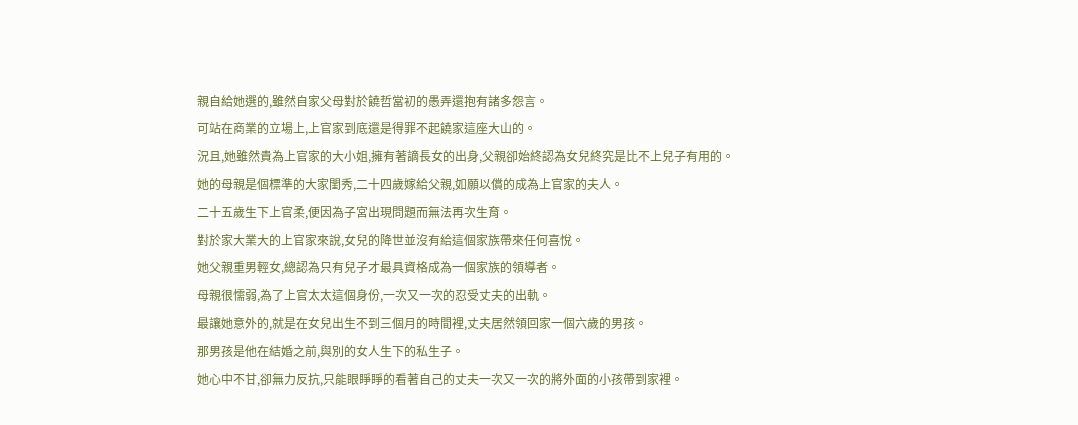親自給她選的,雖然自家父母對於饒哲當初的愚弄還抱有諸多怨言。
可站在商業的立場上,上官家到底還是得罪不起饒家這座大山的。
況且,她雖然貴為上官家的大小姐,擁有著謫長女的出身,父親卻始終認為女兒終究是比不上兒子有用的。
她的母親是個標準的大家閨秀,二十四歲嫁給父親,如願以償的成為上官家的夫人。
二十五歲生下上官柔,便因為子宮出現問題而無法再次生育。
對於家大業大的上官家來說,女兒的降世並沒有給這個家族帶來任何喜悅。
她父親重男輕女,總認為只有兒子才最具資格成為一個家族的領導者。
母親很懦弱,為了上官太太這個身份,一次又一次的忍受丈夫的出軌。
最讓她意外的,就是在女兒出生不到三個月的時間裡,丈夫居然領回家一個六歲的男孩。
那男孩是他在結婚之前,與別的女人生下的私生子。
她心中不甘,卻無力反抗,只能眼睜睜的看著自己的丈夫一次又一次的將外面的小孩帶到家裡。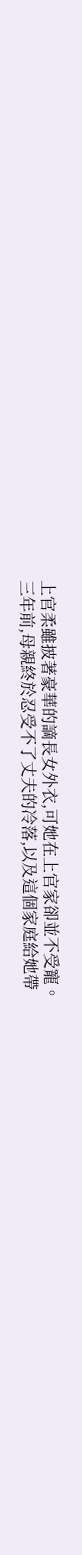上官柔雖披著豪華的謫長女外衣,可她在上官家卻並不受寵。
三年前,母親終於忍受不了丈夫的冷落,以及這個家庭給她帶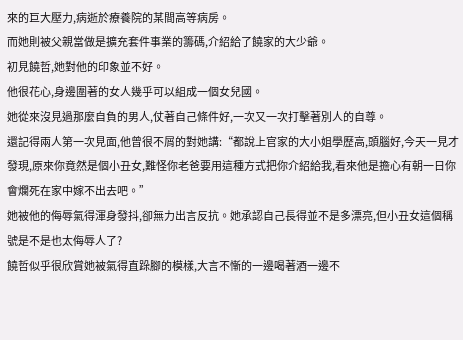來的巨大壓力,病逝於療養院的某間高等病房。
而她則被父親當做是擴充套件事業的籌碼,介紹給了饒家的大少爺。
初見饒哲,她對他的印象並不好。
他很花心,身邊圍著的女人幾乎可以組成一個女兒國。
她從來沒見過那麼自負的男人,仗著自己條件好,一次又一次打擊著別人的自尊。
還記得兩人第一次見面,他曾很不屑的對她講:“都說上官家的大小姐學歷高,頭腦好,今天一見才發現,原來你竟然是個小丑女,難怪你老爸要用這種方式把你介紹給我,看來他是擔心有朝一日你會爛死在家中嫁不出去吧。”
她被他的侮辱氣得渾身發抖,卻無力出言反抗。她承認自己長得並不是多漂亮,但小丑女這個稱號是不是也太侮辱人了?
饒哲似乎很欣賞她被氣得直跺腳的模樣,大言不慚的一邊喝著酒一邊不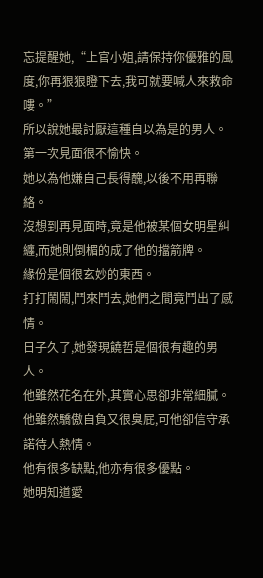忘提醒她,“上官小姐,請保持你優雅的風度,你再狠狠瞪下去,我可就要喊人來救命嘍。”
所以說她最討厭這種自以為是的男人。
第一次見面很不愉快。
她以為他嫌自己長得醜,以後不用再聯絡。
沒想到再見面時,竟是他被某個女明星糾纏,而她則倒楣的成了他的擋箭牌。
緣份是個很玄妙的東西。
打打鬧鬧,鬥來鬥去,她們之間竟鬥出了感情。
日子久了,她發現饒哲是個很有趣的男人。
他雖然花名在外,其實心思卻非常細膩。
他雖然驕傲自負又很臭屁,可他卻信守承諾待人熱情。
他有很多缺點,他亦有很多優點。
她明知道愛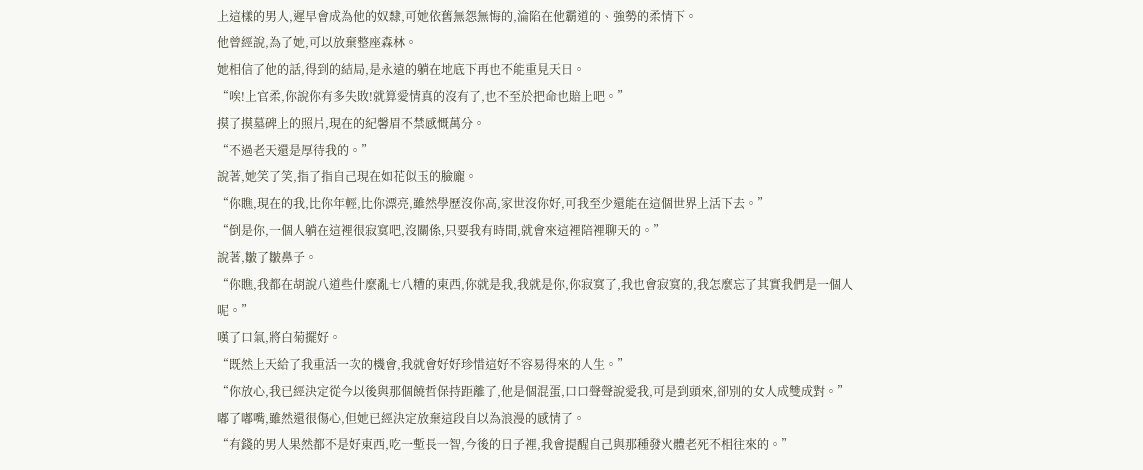上這樣的男人,遲早會成為他的奴隸,可她依舊無怨無悔的,淪陷在他霸道的、強勢的柔情下。
他曾經說,為了她,可以放棄整座森林。
她相信了他的話,得到的結局,是永遠的躺在地底下再也不能重見天日。
“唉!上官柔,你說你有多失敗!就算愛情真的沒有了,也不至於把命也賠上吧。”
摸了摸墓碑上的照片,現在的紀馨眉不禁感慨萬分。
“不過老天還是厚待我的。”
說著,她笑了笑,指了指自己現在如花似玉的臉龐。
“你瞧,現在的我,比你年輕,比你漂亮,雖然學歷沒你高,家世沒你好,可我至少還能在這個世界上活下去。”
“倒是你,一個人躺在這裡很寂寞吧,沒關係,只要我有時間,就會來這裡陪裡聊天的。”
說著,皺了皺鼻子。
“你瞧,我都在胡說八道些什麼亂七八糟的東西,你就是我,我就是你,你寂寞了,我也會寂寞的,我怎麼忘了其實我們是一個人呢。”
嘆了口氣,將白菊擺好。
“既然上天給了我重活一次的機會,我就會好好珍惜這好不容易得來的人生。”
“你放心,我已經決定從今以後與那個饒哲保持距離了,他是個混蛋,口口聲聲說愛我,可是到頭來,卻別的女人成雙成對。”
嘟了嘟嘴,雖然還很傷心,但她已經決定放棄這段自以為浪漫的感情了。
“有錢的男人果然都不是好東西,吃一塹長一智,今後的日子裡,我會提醒自己與那種發火體老死不相往來的。”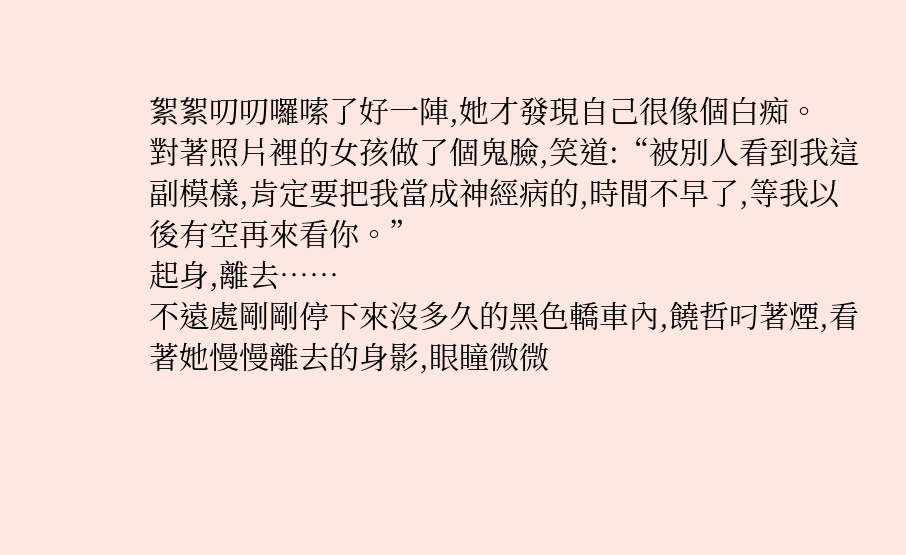絮絮叨叨囉嗦了好一陣,她才發現自己很像個白痴。
對著照片裡的女孩做了個鬼臉,笑道:“被別人看到我這副模樣,肯定要把我當成神經病的,時間不早了,等我以後有空再來看你。”
起身,離去……
不遠處剛剛停下來沒多久的黑色轎車內,饒哲叼著煙,看著她慢慢離去的身影,眼瞳微微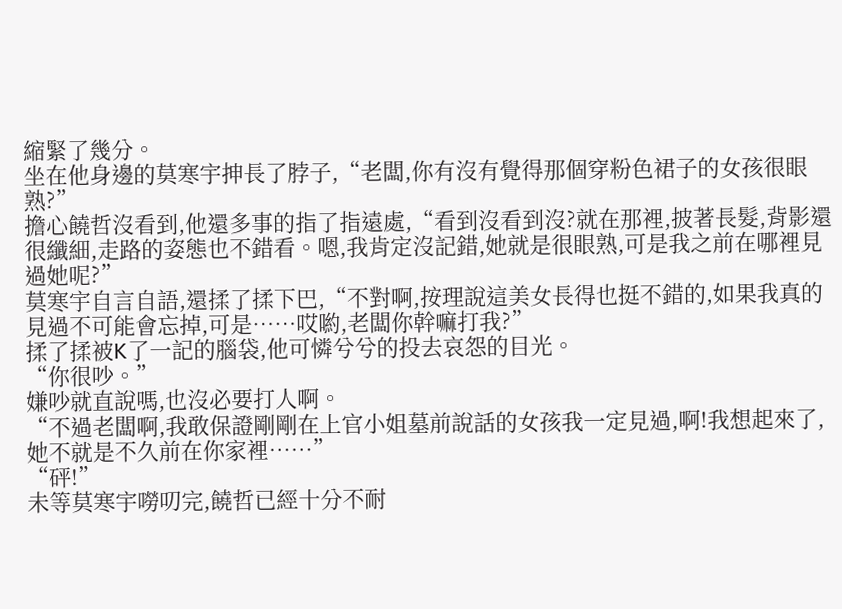縮緊了幾分。
坐在他身邊的莫寒宇抻長了脖子,“老闆,你有沒有覺得那個穿粉色裙子的女孩很眼熟?”
擔心饒哲沒看到,他還多事的指了指遠處,“看到沒看到沒?就在那裡,披著長髮,背影還很纖細,走路的姿態也不錯看。嗯,我肯定沒記錯,她就是很眼熟,可是我之前在哪裡見過她呢?”
莫寒宇自言自語,還揉了揉下巴,“不對啊,按理說這美女長得也挺不錯的,如果我真的見過不可能會忘掉,可是……哎喲,老闆你幹嘛打我?”
揉了揉被K了一記的腦袋,他可憐兮兮的投去哀怨的目光。
“你很吵。”
嫌吵就直說嗎,也沒必要打人啊。
“不過老闆啊,我敢保證剛剛在上官小姐墓前說話的女孩我一定見過,啊!我想起來了,她不就是不久前在你家裡……”
“砰!”
未等莫寒宇嘮叨完,饒哲已經十分不耐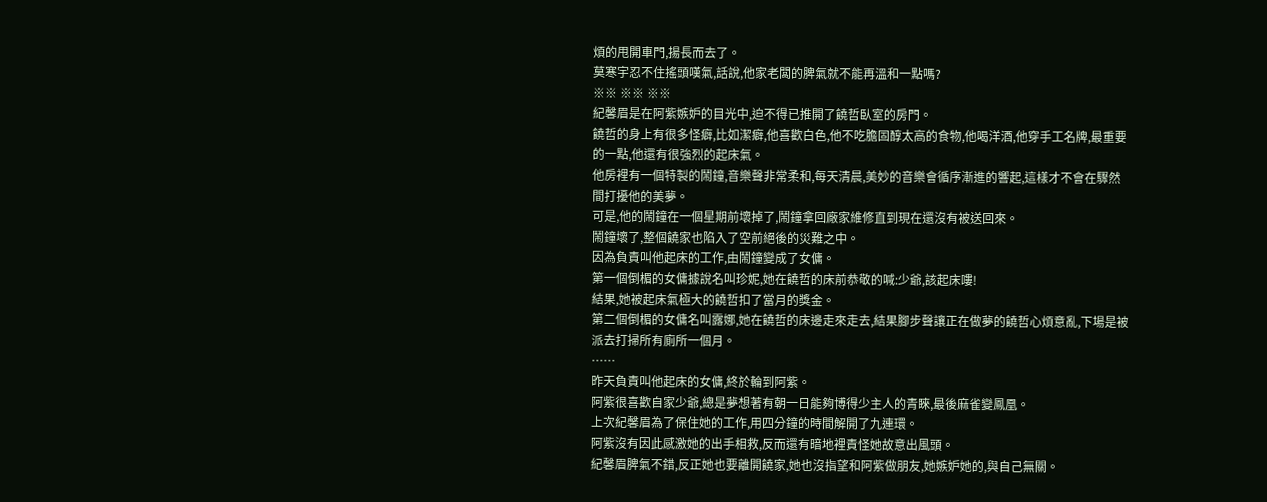煩的甩開車門,揚長而去了。
莫寒宇忍不住搖頭嘆氣,話說,他家老闆的脾氣就不能再溫和一點嗎?
※※ ※※ ※※
紀馨眉是在阿紫嫉妒的目光中,迫不得已推開了饒哲臥室的房門。
饒哲的身上有很多怪癖,比如潔癖,他喜歡白色,他不吃膽固醇太高的食物,他喝洋酒,他穿手工名牌,最重要的一點,他還有很強烈的起床氣。
他房裡有一個特製的鬧鐘,音樂聲非常柔和,每天清晨,美妙的音樂會循序漸進的響起,這樣才不會在驟然間打擾他的美夢。
可是,他的鬧鐘在一個星期前壞掉了,鬧鐘拿回廠家維修直到現在還沒有被送回來。
鬧鐘壞了,整個饒家也陷入了空前絕後的災難之中。
因為負責叫他起床的工作,由鬧鐘變成了女傭。
第一個倒楣的女傭據說名叫珍妮,她在饒哲的床前恭敬的喊:少爺,該起床嘍!
結果,她被起床氣極大的饒哲扣了當月的獎金。
第二個倒楣的女傭名叫露娜,她在饒哲的床邊走來走去,結果腳步聲讓正在做夢的饒哲心煩意亂,下場是被派去打掃所有廁所一個月。
……
昨天負責叫他起床的女傭,終於輪到阿紫。
阿紫很喜歡自家少爺,總是夢想著有朝一日能夠博得少主人的青睞,最後麻雀變鳳凰。
上次紀馨眉為了保住她的工作,用四分鐘的時間解開了九連環。
阿紫沒有因此感激她的出手相救,反而還有暗地裡責怪她故意出風頭。
紀馨眉脾氣不錯,反正她也要離開饒家,她也沒指望和阿紫做朋友,她嫉妒她的,與自己無關。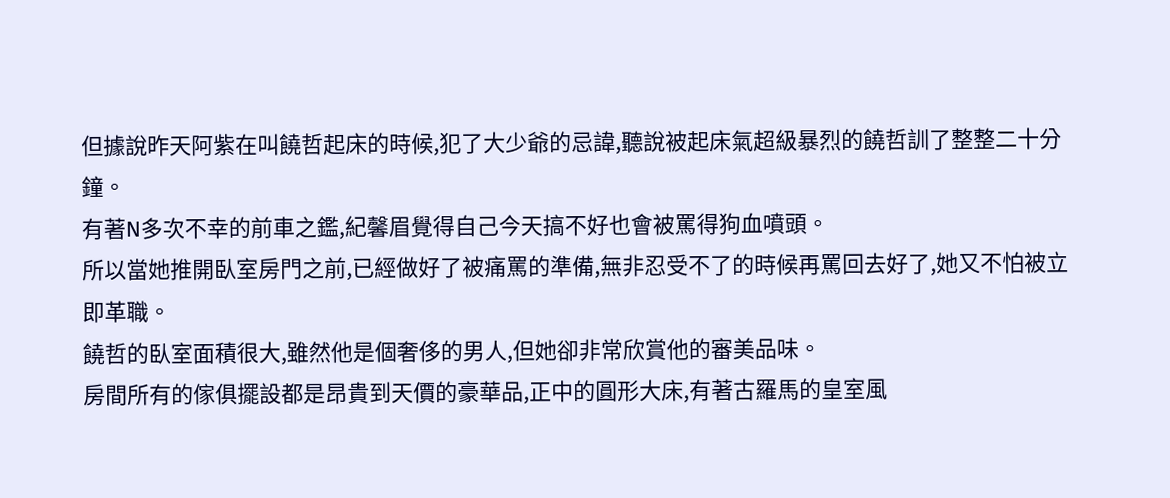但據說昨天阿紫在叫饒哲起床的時候,犯了大少爺的忌諱,聽說被起床氣超級暴烈的饒哲訓了整整二十分鐘。
有著N多次不幸的前車之鑑,紀馨眉覺得自己今天搞不好也會被罵得狗血噴頭。
所以當她推開臥室房門之前,已經做好了被痛罵的準備,無非忍受不了的時候再罵回去好了,她又不怕被立即革職。
饒哲的臥室面積很大,雖然他是個奢侈的男人,但她卻非常欣賞他的審美品味。
房間所有的傢俱擺設都是昂貴到天價的豪華品,正中的圓形大床,有著古羅馬的皇室風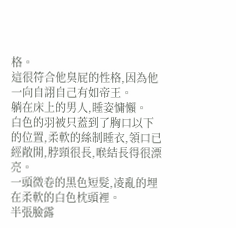格。
這很符合他臭屁的性格,因為他一向自詡自己有如帝王。
躺在床上的男人,睡姿慵懶。
白色的羽被只蓋到了胸口以下的位置,柔軟的絲制睡衣,領口已經敞開,脖頸很長,喉結長得很漂亮。
一頭微卷的黑色短髮,凌亂的埋在柔軟的白色枕頭裡。
半張臉露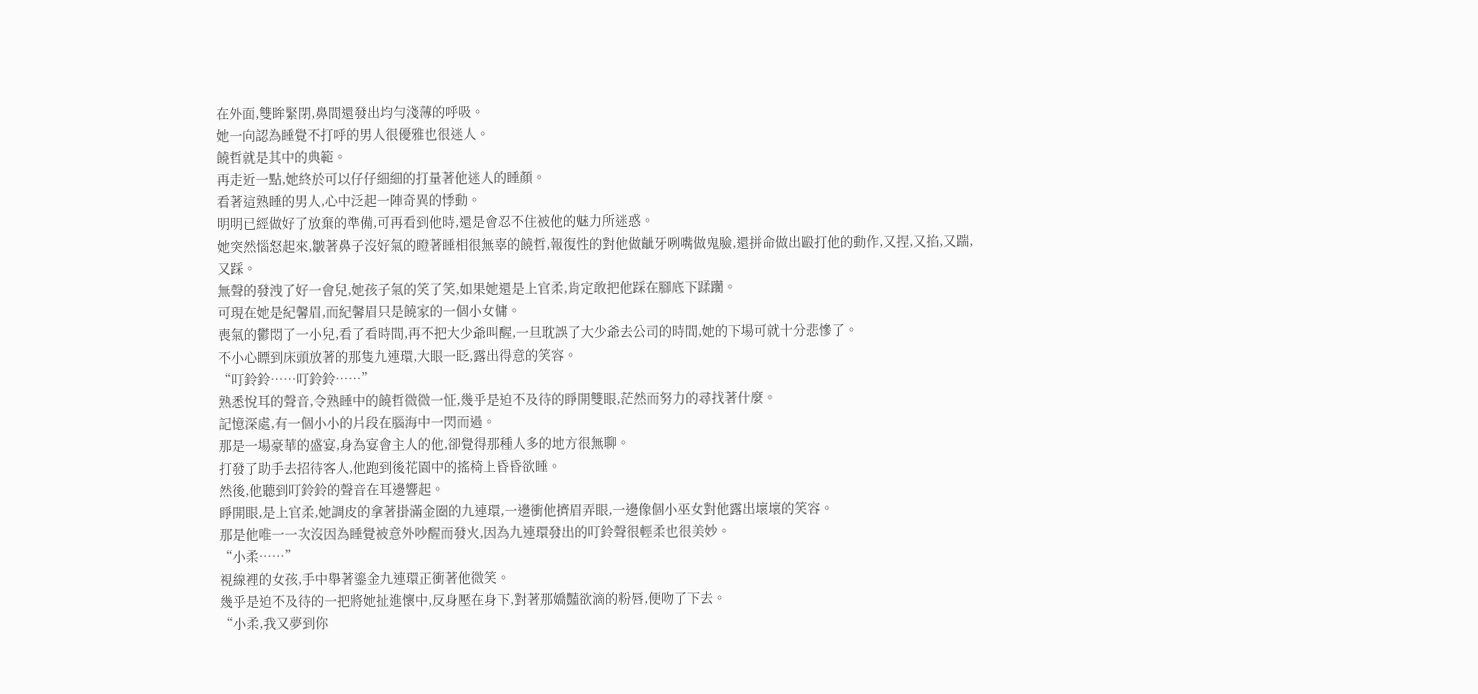在外面,雙眸緊閉,鼻間還發出均勻淺薄的呼吸。
她一向認為睡覺不打呼的男人很優雅也很迷人。
饒哲就是其中的典範。
再走近一點,她終於可以仔仔細細的打量著他迷人的睡顏。
看著這熟睡的男人,心中泛起一陣奇異的悸動。
明明已經做好了放棄的準備,可再看到他時,還是會忍不住被他的魅力所迷惑。
她突然惱怒起來,皺著鼻子沒好氣的瞪著睡相很無辜的饒哲,報復性的對他做齜牙咧嘴做鬼臉,還拼命做出毆打他的動作,又捏,又掐,又踹,又踩。
無聲的發洩了好一會兒,她孩子氣的笑了笑,如果她還是上官柔,肯定敢把他踩在腳底下蹂躪。
可現在她是紀馨眉,而紀馨眉只是饒家的一個小女傭。
喪氣的鬱悶了一小兒,看了看時間,再不把大少爺叫醒,一旦耽誤了大少爺去公司的時間,她的下場可就十分悲慘了。
不小心瞟到床頭放著的那隻九連環,大眼一眨,露出得意的笑容。
“叮鈴鈴……叮鈴鈴……”
熟悉悅耳的聲音,令熟睡中的饒哲微微一怔,幾乎是迫不及待的睜開雙眼,茫然而努力的尋找著什麼。
記憶深處,有一個小小的片段在腦海中一閃而過。
那是一場豪華的盛宴,身為宴會主人的他,卻覺得那種人多的地方很無聊。
打發了助手去招待客人,他跑到後花園中的搖椅上昏昏欲睡。
然後,他聽到叮鈴鈴的聲音在耳邊響起。
睜開眼,是上官柔,她調皮的拿著掛滿金圈的九連環,一邊衝他擠眉弄眼,一邊像個小巫女對他露出壞壞的笑容。
那是他唯一一次沒因為睡覺被意外吵醒而發火,因為九連環發出的叮鈴聲很輕柔也很美妙。
“小柔……”
視線裡的女孩,手中舉著鎏金九連環正衝著他微笑。
幾乎是迫不及待的一把將她扯進懷中,反身壓在身下,對著那嬌豔欲滴的粉唇,便吻了下去。
“小柔,我又夢到你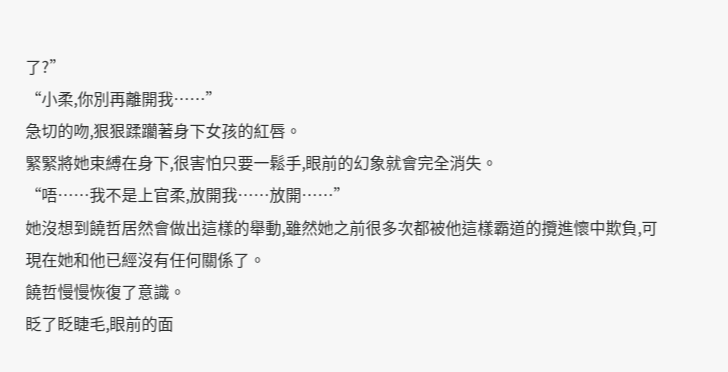了?”
“小柔,你別再離開我……”
急切的吻,狠狠蹂躪著身下女孩的紅唇。
緊緊將她束縛在身下,很害怕只要一鬆手,眼前的幻象就會完全消失。
“唔……我不是上官柔,放開我……放開……”
她沒想到饒哲居然會做出這樣的舉動,雖然她之前很多次都被他這樣霸道的攬進懷中欺負,可現在她和他已經沒有任何關係了。
饒哲慢慢恢復了意識。
眨了眨睫毛,眼前的面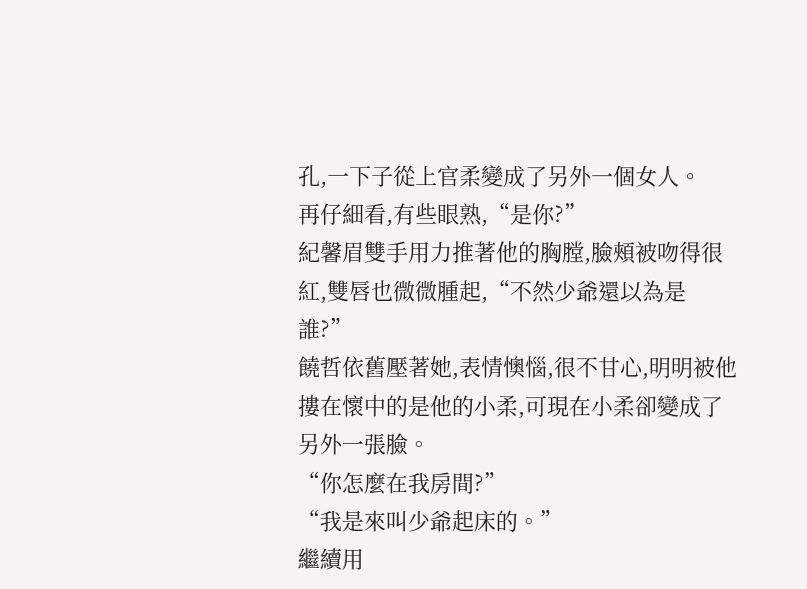孔,一下子從上官柔變成了另外一個女人。
再仔細看,有些眼熟,“是你?”
紀馨眉雙手用力推著他的胸膛,臉頰被吻得很紅,雙唇也微微腫起,“不然少爺還以為是誰?”
饒哲依舊壓著她,表情懊惱,很不甘心,明明被他摟在懷中的是他的小柔,可現在小柔卻變成了另外一張臉。
“你怎麼在我房間?”
“我是來叫少爺起床的。”
繼續用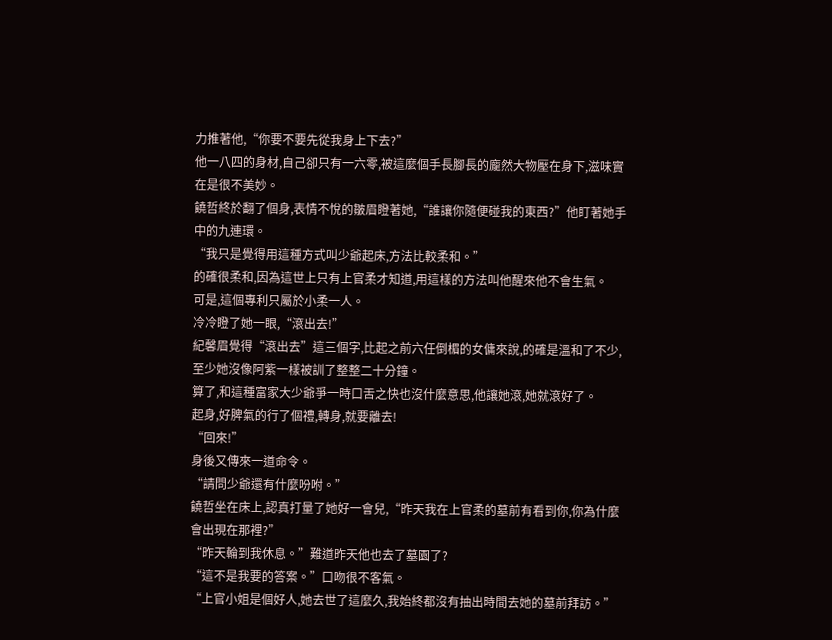力推著他,“你要不要先從我身上下去?”
他一八四的身材,自己卻只有一六零,被這麼個手長腳長的龐然大物壓在身下,滋味實在是很不美妙。
饒哲終於翻了個身,表情不悅的皺眉瞪著她,“誰讓你隨便碰我的東西?”他盯著她手中的九連環。
“我只是覺得用這種方式叫少爺起床,方法比較柔和。”
的確很柔和,因為這世上只有上官柔才知道,用這樣的方法叫他醒來他不會生氣。
可是,這個專利只屬於小柔一人。
冷冷瞪了她一眼,“滾出去!”
紀馨眉覺得“滾出去”這三個字,比起之前六任倒楣的女傭來說,的確是溫和了不少,至少她沒像阿紫一樣被訓了整整二十分鐘。
算了,和這種富家大少爺爭一時口舌之快也沒什麼意思,他讓她滾,她就滾好了。
起身,好脾氣的行了個禮,轉身,就要離去!
“回來!”
身後又傳來一道命令。
“請問少爺還有什麼吩咐。”
饒哲坐在床上,認真打量了她好一會兒,“昨天我在上官柔的墓前有看到你,你為什麼會出現在那裡?”
“昨天輪到我休息。”難道昨天他也去了墓園了?
“這不是我要的答案。”口吻很不客氣。
“上官小姐是個好人,她去世了這麼久,我始終都沒有抽出時間去她的墓前拜訪。”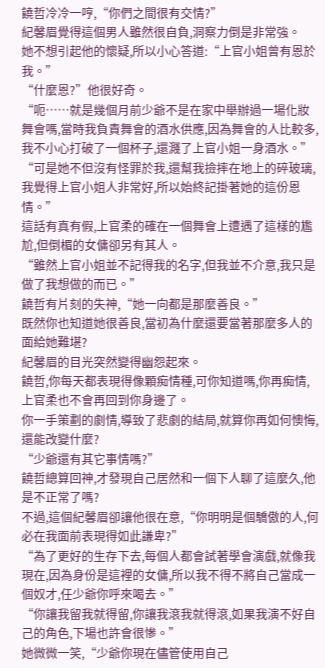饒哲冷冷一哼,“你們之間很有交情?”
紀馨眉覺得這個男人雖然很自負,洞察力倒是非常強。
她不想引起他的懷疑,所以小心答道:“上官小姐曾有恩於我。”
“什麼恩?”他很好奇。
“呃……就是幾個月前少爺不是在家中舉辦過一場化妝舞會嗎,當時我負責舞會的酒水供應,因為舞會的人比較多,我不小心打破了一個杯子,還濺了上官小姐一身酒水。”
“可是她不但沒有怪罪於我,還幫我撿摔在地上的碎玻璃,我覺得上官小姐人非常好,所以始終記掛著她的這份恩情。”
這話有真有假,上官柔的確在一個舞會上遭遇了這樣的尷尬,但倒楣的女傭卻另有其人。
“雖然上官小姐並不記得我的名字,但我並不介意,我只是做了我想做的而已。”
饒哲有片刻的失神,“她一向都是那麼善良。”
既然你也知道她很善良,當初為什麼還要當著那麼多人的面給她難堪?
紀馨眉的目光突然變得幽怨起來。
饒哲,你每天都表現得像顆痴情種,可你知道嗎,你再痴情,上官柔也不會再回到你身邊了。
你一手策劃的劇情,導致了悲劇的結局,就算你再如何懊悔,還能改變什麼?
“少爺還有其它事情嗎?”
饒哲總算回神,才發現自己居然和一個下人聊了這麼久,他是不正常了嗎?
不過,這個紀馨眉卻讓他很在意,“你明明是個驕傲的人,何必在我面前表現得如此謙卑?”
“為了更好的生存下去,每個人都會試著學會演戲,就像我現在,因為身份是這裡的女傭,所以我不得不將自己當成一個奴才,任少爺你呼來喝去。”
“你讓我留我就得留,你讓我滾我就得滾,如果我演不好自己的角色,下場也許會很慘。”
她微微一笑,“少爺你現在儘管使用自己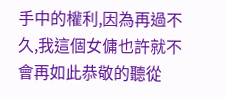手中的權利,因為再過不久,我這個女傭也許就不會再如此恭敬的聽從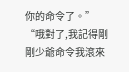你的命令了。”
“哦對了,我記得剛剛少爺命令我滾來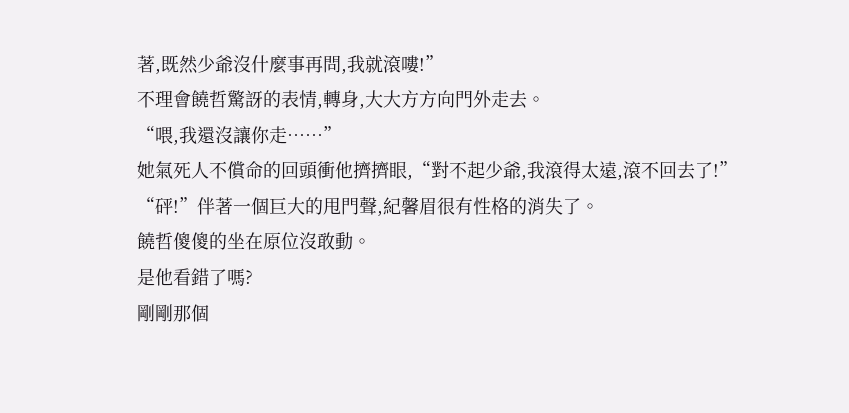著,既然少爺沒什麼事再問,我就滾嘍!”
不理會饒哲驚訝的表情,轉身,大大方方向門外走去。
“喂,我還沒讓你走……”
她氣死人不償命的回頭衝他擠擠眼,“對不起少爺,我滾得太遠,滾不回去了!”
“砰!”伴著一個巨大的甩門聲,紀馨眉很有性格的消失了。
饒哲傻傻的坐在原位沒敢動。
是他看錯了嗎?
剛剛那個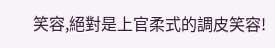笑容,絕對是上官柔式的調皮笑容!